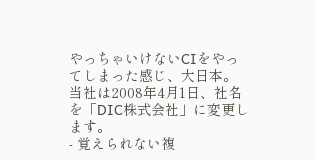やっちゃいけないCIをやってしまった感じ、大日本。
当社は2008年4月1日、社名を「DIC株式会社」に変更します。
- 覚えられない複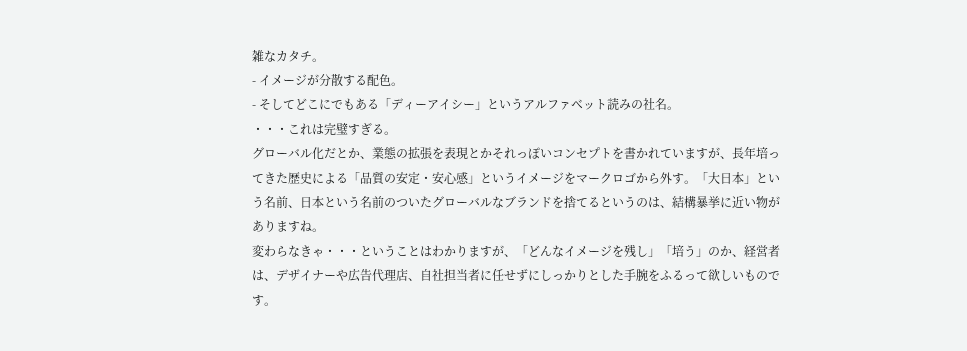雑なカタチ。
- イメージが分散する配色。
- そしてどこにでもある「ディーアイシー」というアルファベット読みの社名。
・・・これは完璧すぎる。
グローバル化だとか、業態の拡張を表現とかそれっぽいコンセプトを書かれていますが、長年培ってきた歴史による「品質の安定・安心感」というイメージをマークロゴから外す。「大日本」という名前、日本という名前のついたグローバルなブランドを捨てるというのは、結構暴挙に近い物がありますね。
変わらなきゃ・・・ということはわかりますが、「どんなイメージを残し」「培う」のか、経営者は、デザイナーや広告代理店、自社担当者に任せずにしっかりとした手腕をふるって欲しいものです。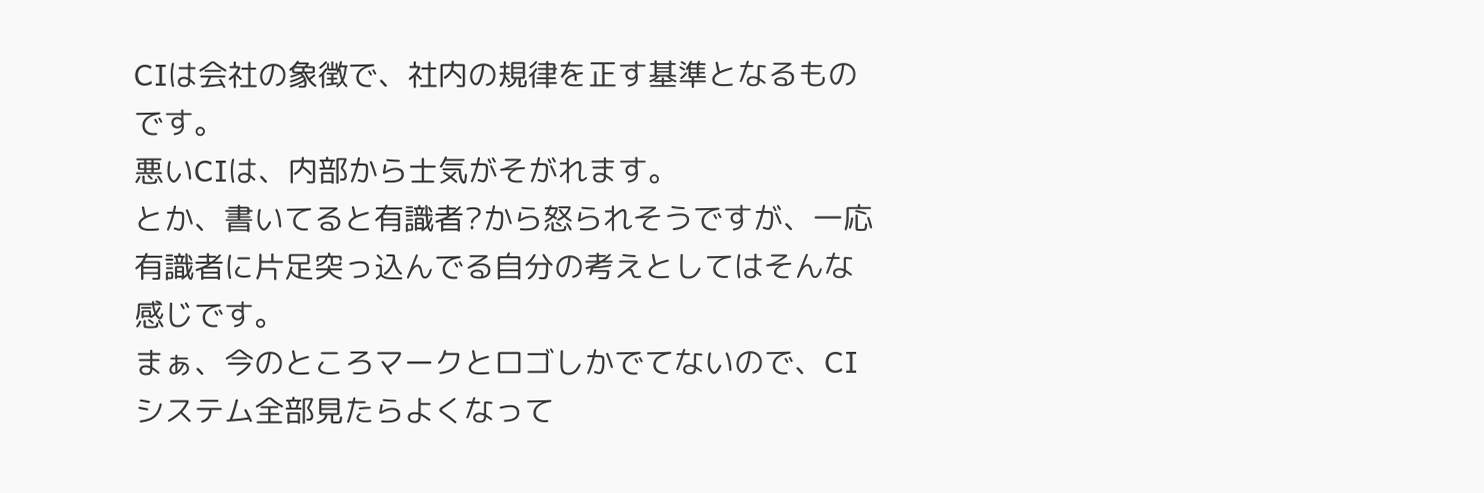CIは会社の象徴で、社内の規律を正す基準となるものです。
悪いCIは、内部から士気がそがれます。
とか、書いてると有識者?から怒られそうですが、一応有識者に片足突っ込んでる自分の考えとしてはそんな感じです。
まぁ、今のところマークとロゴしかでてないので、CIシステム全部見たらよくなって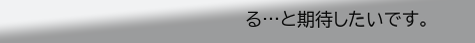る…と期待したいです。